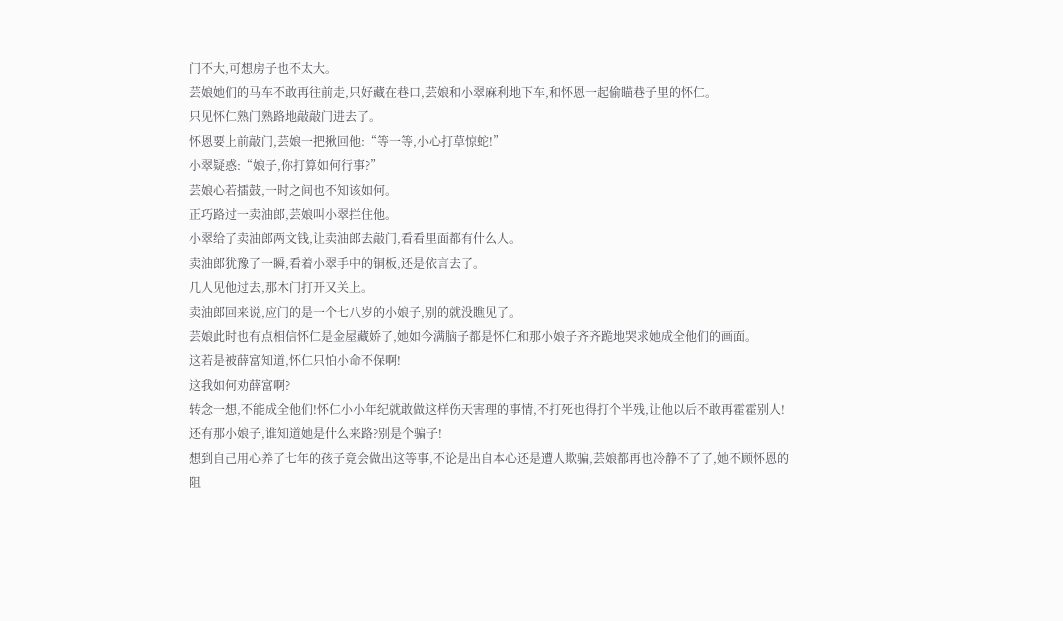门不大,可想房子也不太大。
芸娘她们的马车不敢再往前走,只好藏在巷口,芸娘和小翠麻利地下车,和怀恩一起偷瞄巷子里的怀仁。
只见怀仁熟门熟路地敲敲门进去了。
怀恩要上前敲门,芸娘一把揪回他:“等一等,小心打草惊蛇!”
小翠疑惑:“娘子,你打算如何行事?”
芸娘心若擂鼓,一时之间也不知该如何。
正巧路过一卖油郎,芸娘叫小翠拦住他。
小翠给了卖油郎两文钱,让卖油郎去敲门,看看里面都有什么人。
卖油郎犹豫了一瞬,看着小翠手中的铜板,还是依言去了。
几人见他过去,那木门打开又关上。
卖油郎回来说,应门的是一个七八岁的小娘子,别的就没瞧见了。
芸娘此时也有点相信怀仁是金屋藏娇了,她如今满脑子都是怀仁和那小娘子齐齐跪地哭求她成全他们的画面。
这若是被薛富知道,怀仁只怕小命不保啊!
这我如何劝薛富啊?
转念一想,不能成全他们!怀仁小小年纪就敢做这样伤天害理的事情,不打死也得打个半残,让他以后不敢再霍霍别人!
还有那小娘子,谁知道她是什么来路?别是个骗子!
想到自己用心养了七年的孩子竟会做出这等事,不论是出自本心还是遭人欺骗,芸娘都再也冷静不了了,她不顾怀恩的阻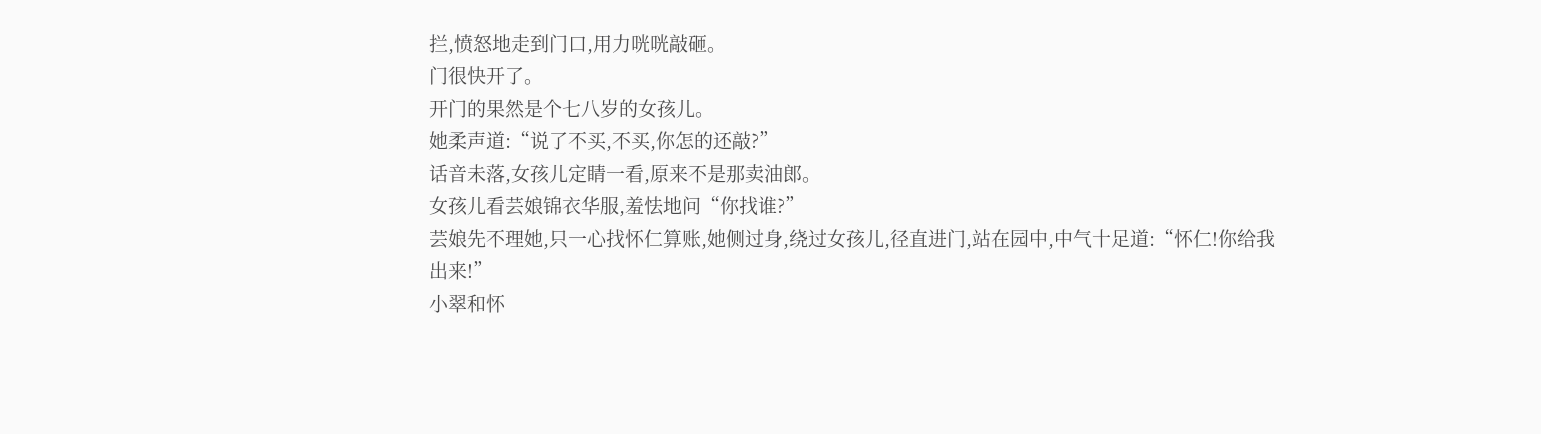拦,愤怒地走到门口,用力咣咣敲砸。
门很快开了。
开门的果然是个七八岁的女孩儿。
她柔声道:“说了不买,不买,你怎的还敲?”
话音未落,女孩儿定睛一看,原来不是那卖油郎。
女孩儿看芸娘锦衣华服,羞怯地问“你找谁?”
芸娘先不理她,只一心找怀仁算账,她侧过身,绕过女孩儿,径直进门,站在园中,中气十足道:“怀仁!你给我出来!”
小翠和怀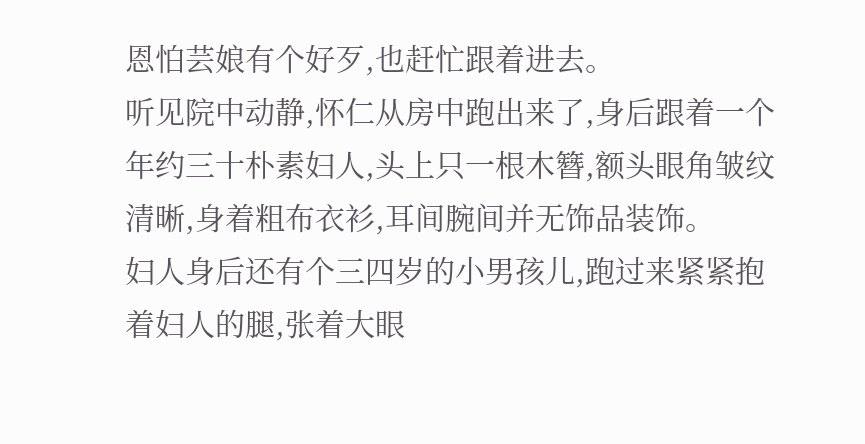恩怕芸娘有个好歹,也赶忙跟着进去。
听见院中动静,怀仁从房中跑出来了,身后跟着一个年约三十朴素妇人,头上只一根木簪,额头眼角皱纹清晰,身着粗布衣衫,耳间腕间并无饰品装饰。
妇人身后还有个三四岁的小男孩儿,跑过来紧紧抱着妇人的腿,张着大眼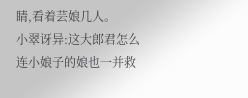睛,看着芸娘几人。
小翠讶异:这大郎君怎么连小娘子的娘也一并救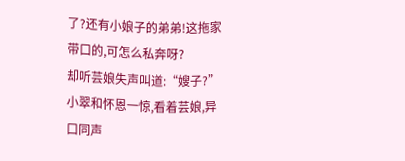了?还有小娘子的弟弟!这拖家带口的,可怎么私奔呀?
却听芸娘失声叫道:“嫂子?”
小翠和怀恩一惊,看着芸娘,异口同声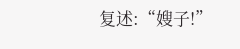复述:“嫂子!”